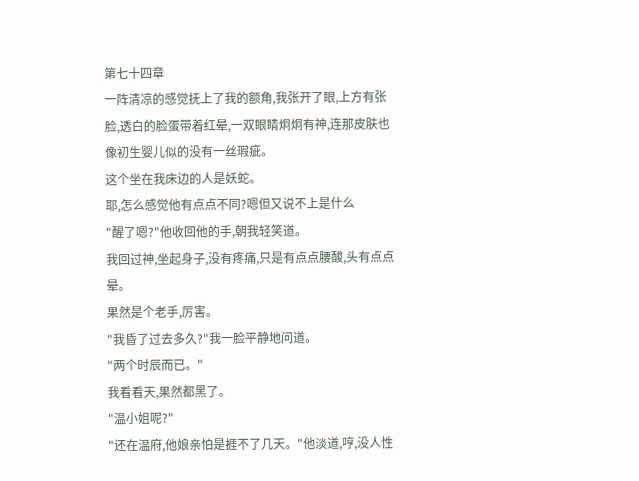第七十四章
一阵清凉的感觉抚上了我的额角,我张开了眼,上方有张脸,透白的脸蛋带着红晕,一双眼睛炯炯有神,连那皮肤也像初生婴儿似的没有一丝瑕疵。
这个坐在我床边的人是妖蛇。
耶,怎么感觉他有点点不同?嗯但又说不上是什么
"醒了嗯?"他收回他的手,朝我轻笑道。
我回过神,坐起身子,没有疼痛,只是有点点腰酸,头有点点晕。
果然是个老手,厉害。
"我昏了过去多久?"我一脸平静地问道。
"两个时辰而已。"
我看看天,果然都黑了。
"温小姐呢?"
"还在温府,他娘亲怕是捱不了几天。"他淡道,哼,没人性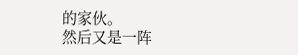的家伙。
然后又是一阵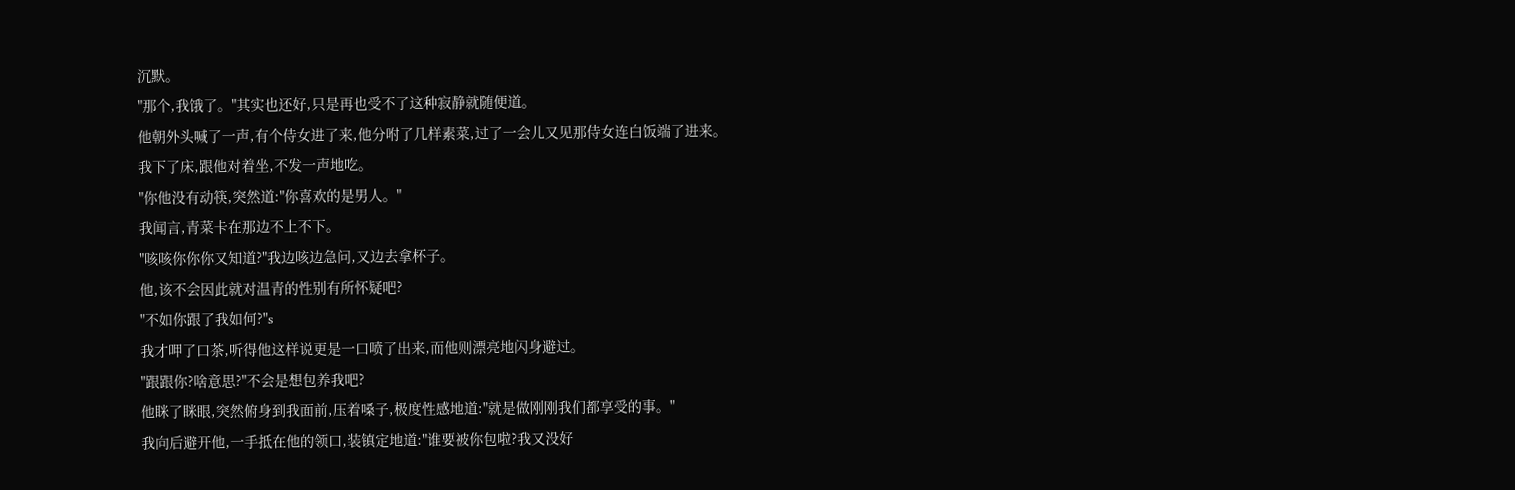沉默。
"那个,我饿了。"其实也还好,只是再也受不了这种寂静就随便道。
他朝外头喊了一声,有个侍女进了来,他分咐了几样素菜,过了一会儿又见那侍女连白饭端了进来。
我下了床,跟他对着坐,不发一声地吃。
"你他没有动筷,突然道:"你喜欢的是男人。"
我闻言,青菜卡在那边不上不下。
"咳咳你你你又知道?"我边咳边急问,又边去拿杯子。
他,该不会因此就对温青的性别有所怀疑吧?
"不如你跟了我如何?"s
我才呷了口茶,听得他这样说更是一口喷了出来,而他则漂亮地闪身避过。
"跟跟你?啥意思?"不会是想包养我吧?
他眯了眯眼,突然俯身到我面前,压着嗓子,极度性感地道:"就是做刚刚我们都享受的事。"
我向后避开他,一手抵在他的领口,装镇定地道:"谁要被你包啦?我又没好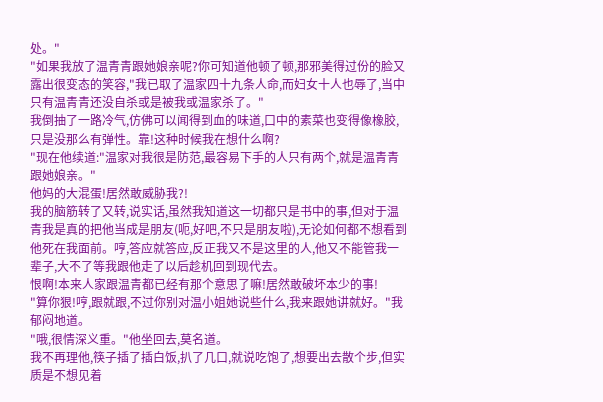处。"
"如果我放了温青青跟她娘亲呢?你可知道他顿了顿,那邪美得过份的脸又露出很变态的笑容,"我已取了温家四十九条人命,而妇女十人也辱了,当中只有温青青还没自杀或是被我或温家杀了。"
我倒抽了一路冷气,仿佛可以闻得到血的味道,口中的素菜也变得像橡胶,只是没那么有弹性。靠!这种时候我在想什么啊?
"现在他续道:"温家对我很是防范,最容易下手的人只有两个,就是温青青跟她娘亲。"
他妈的大混蛋!居然敢威胁我?!
我的脑筋转了又转,说实话,虽然我知道这一切都只是书中的事,但对于温青我是真的把他当成是朋友(呃,好吧,不只是朋友啦),无论如何都不想看到他死在我面前。哼,答应就答应,反正我又不是这里的人,他又不能管我一辈子,大不了等我跟他走了以后趁机回到现代去。
恨啊!本来人家跟温青都已经有那个意思了嘛!居然敢破坏本少的事!
"算你狠!哼,跟就跟,不过你别对温小姐她说些什么,我来跟她讲就好。"我郁闷地道。
"哦,很情深义重。"他坐回去,莫名道。
我不再理他,筷子插了插白饭,扒了几口,就说吃饱了,想要出去散个步,但实质是不想见着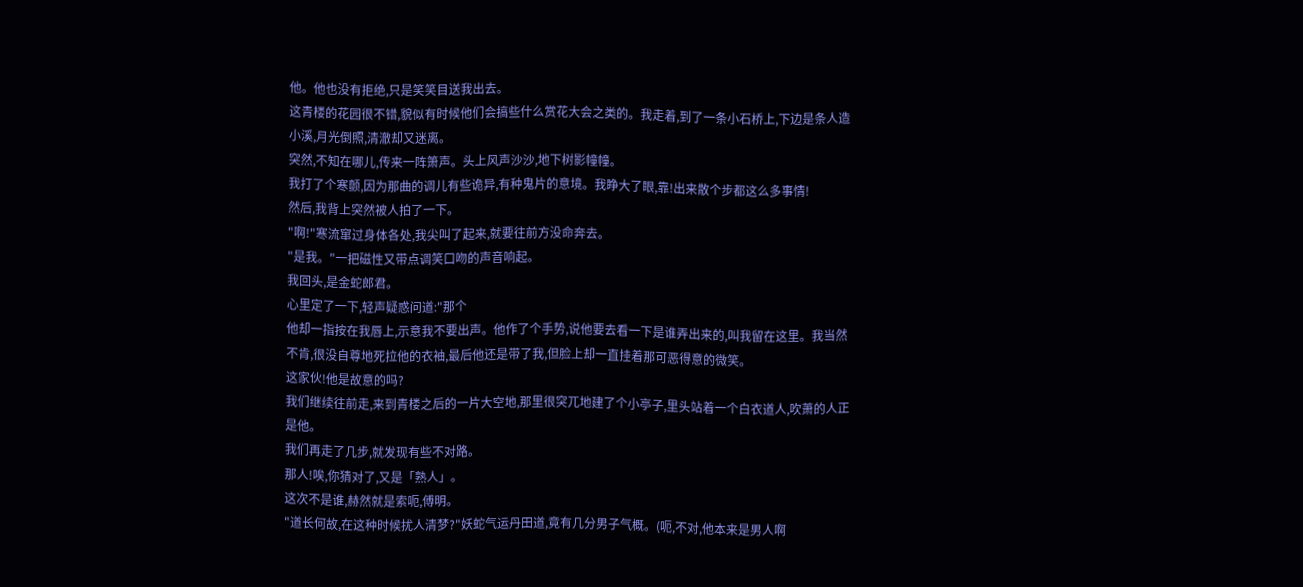他。他也没有拒绝,只是笑笑目送我出去。
这青楼的花园很不错,貌似有时候他们会搞些什么赏花大会之类的。我走着,到了一条小石桥上,下边是条人造小溪,月光倒照,清澈却又迷离。
突然,不知在哪儿,传来一阵箫声。头上风声沙沙,地下树影幢幢。
我打了个寒颤,因为那曲的调儿有些诡异,有种鬼片的意境。我睁大了眼,靠!出来散个步都这么多事情!
然后,我背上突然被人拍了一下。
"啊!"寒流窜过身体各处,我尖叫了起来,就要往前方没命奔去。
"是我。"一把磁性又带点调笑口吻的声音响起。
我回头,是金蛇郎君。
心里定了一下,轻声疑惑问道:"那个
他却一指按在我唇上,示意我不要出声。他作了个手势,说他要去看一下是谁弄出来的,叫我留在这里。我当然不肯,很没自尊地死拉他的衣袖,最后他还是带了我,但脸上却一直挂着那可恶得意的微笑。
这家伙!他是故意的吗?
我们继续往前走,来到青楼之后的一片大空地,那里很突兀地建了个小亭子,里头站着一个白衣道人,吹萧的人正是他。
我们再走了几步,就发现有些不对路。
那人!唉,你猜对了,又是「熟人」。
这次不是谁,赫然就是索呃,傅明。
"道长何故,在这种时候扰人清梦?"妖蛇气运丹田道,竟有几分男子气概。(呃,不对,他本来是男人啊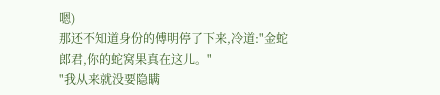嗯)
那还不知道身份的傅明停了下来,冷道:"金蛇郎君,你的蛇窝果真在这儿。"
"我从来就没要隐瞒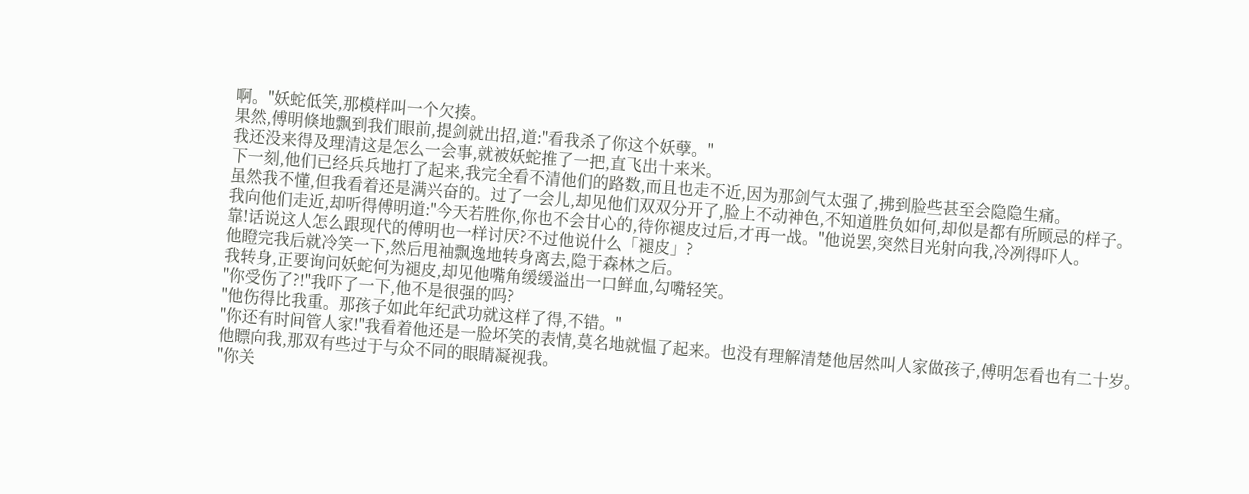啊。"妖蛇低笑,那模样叫一个欠揍。
果然,傅明倏地飘到我们眼前,提剑就出招,道:"看我杀了你这个妖孽。"
我还没来得及理清这是怎么一会事,就被妖蛇推了一把,直飞出十来米。
下一刻,他们已经兵兵地打了起来,我完全看不清他们的路数,而且也走不近,因为那剑气太强了,拂到脸些甚至会隐隐生痛。
虽然我不懂,但我看着还是满兴奋的。过了一会儿,却见他们双双分开了,脸上不动神色,不知道胜负如何,却似是都有所顾忌的样子。
我向他们走近,却听得傅明道:"今天若胜你,你也不会甘心的,待你褪皮过后,才再一战。"他说罢,突然目光射向我,冷冽得吓人。
靠!话说这人怎么跟现代的傅明也一样讨厌?不过他说什么「褪皮」?
他瞪完我后就冷笑一下,然后甩袖飘逸地转身离去,隐于森林之后。
我转身,正要询问妖蛇何为褪皮,却见他嘴角缓缓溢出一口鲜血,勾嘴轻笑。
"你受伤了?!"我吓了一下,他不是很强的吗?
"他伤得比我重。那孩子如此年纪武功就这样了得,不错。"
"你还有时间管人家!"我看着他还是一脸坏笑的表情,莫名地就愠了起来。也没有理解清楚他居然叫人家做孩子,傅明怎看也有二十岁。
他瞟向我,那双有些过于与众不同的眼睛凝视我。
"你关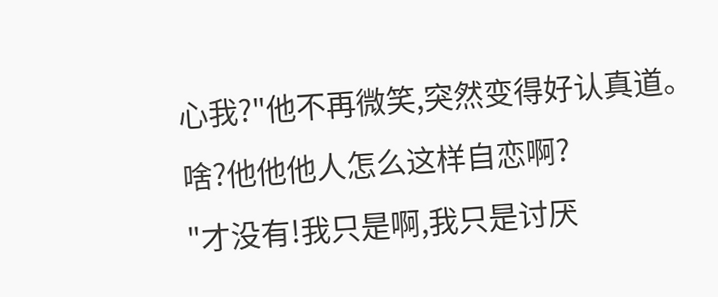心我?"他不再微笑,突然变得好认真道。
啥?他他他人怎么这样自恋啊?
"才没有!我只是啊,我只是讨厌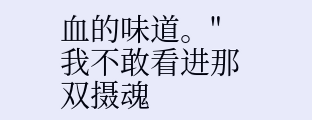血的味道。"我不敢看进那双摄魂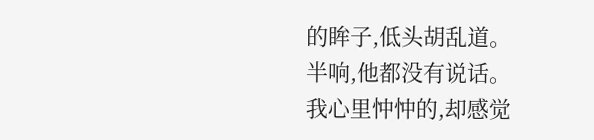的眸子,低头胡乱道。
半响,他都没有说话。
我心里忡忡的,却感觉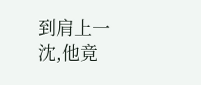到肩上一沈,他竟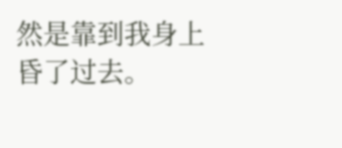然是靠到我身上昏了过去。